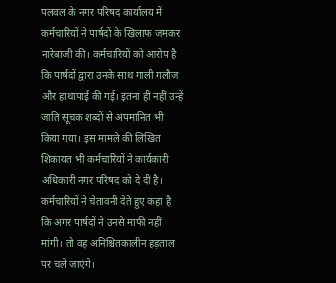पलवल के नगर परिषद कार्यालय में कर्मचारियों ने पार्षदों के खिलाफ जमकर नारेबाजी की। कर्मचारियों को आरोप है कि पार्षदों द्वारा उनके साथ गाली गलौज और हाथापाई की गई। इतना ही नहीं उन्हें जाति सूचक शब्दों से अपमानित भी किया गया। इस मामले की लिखित शिकायत भी कर्मचारियों ने कार्यकारी अधिकारी नगर परिषद को दे दी है। कर्मचारियों ने चेतावनी देते हुए कहा है कि अगर पार्षदों ने उनसे माफी नहीं मांगी। तो वह अनिश्चितकालीन हड़ताल पर चले जाएंगे।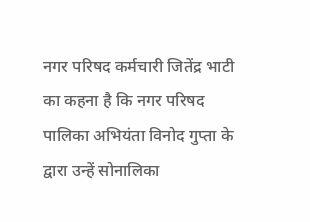नगर परिषद कर्मचारी जितेंद्र भाटी का कहना है कि नगर परिषद पालिका अभियंता विनोद गुप्ता के द्वारा उन्हें सोनालिका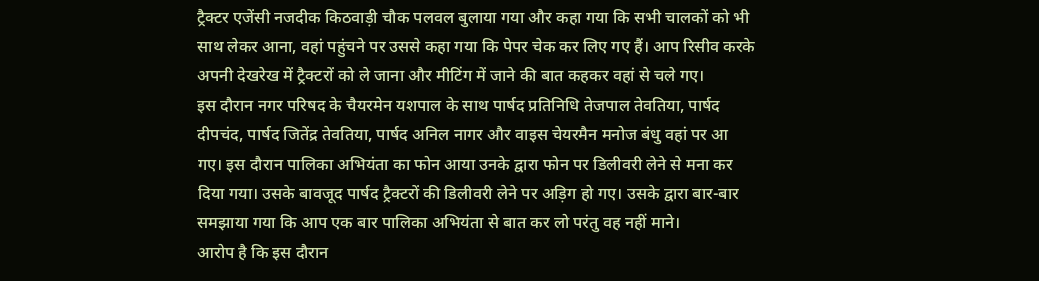ट्रैक्टर एजेंसी नजदीक किठवाड़ी चौक पलवल बुलाया गया और कहा गया कि सभी चालकों को भी साथ लेकर आना, वहां पहुंचने पर उससे कहा गया कि पेपर चेक कर लिए गए हैं। आप रिसीव करके अपनी देखरेख में ट्रैक्टरों को ले जाना और मीटिंग में जाने की बात कहकर वहां से चले गए।
इस दौरान नगर परिषद के चैयरमेन यशपाल के साथ पार्षद प्रतिनिधि तेजपाल तेवतिया, पार्षद दीपचंद, पार्षद जितेंद्र तेवतिया, पार्षद अनिल नागर और वाइस चेयरमैन मनोज बंधु वहां पर आ गए। इस दौरान पालिका अभियंता का फोन आया उनके द्वारा फोन पर डिलीवरी लेने से मना कर दिया गया। उसके बावजूद पार्षद ट्रैक्टरों की डिलीवरी लेने पर अड़िग हो गए। उसके द्वारा बार-बार समझाया गया कि आप एक बार पालिका अभियंता से बात कर लो परंतु वह नहीं माने।
आरोप है कि इस दौरान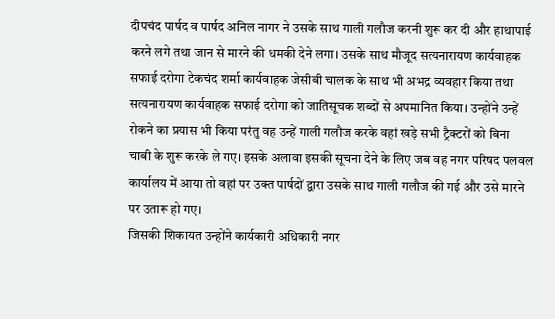दीपचंद पार्षद व पार्षद अनिल नागर ने उसके साथ गाली गलौज करनी शुरू कर दी और हाथापाई करने लगे तथा जान से मारने की धमकी देने लगा। उसके साथ मौजूद सत्यनारायण कार्यवाहक सफाई दरोगा टेकचंद शर्मा कार्यवाहक जेसीबी चालक के साथ भी अभद्र व्यवहार किया तथा सत्यनारायण कार्यवाहक सफाई दरोगा को जातिसूचक शब्दों से अपमानित किया। उन्होंने उन्हें रोकने का प्रयास भी किया परंतु वह उन्हें गाली गलौज करके वहां खड़े सभी ट्रैक्टरों को बिना चाबी के शुरू करके ले गए। इसके अलावा इसकी सूचना देने के लिए जब वह नगर परिषद पलवल कार्यालय में आया तो वहां पर उक्त पार्षदों द्वारा उसके साथ गाली गलौज की गई और उसे मारने पर उतारू हो गए।
जिसकी शिकायत उन्होंने कार्यकारी अधिकारी नगर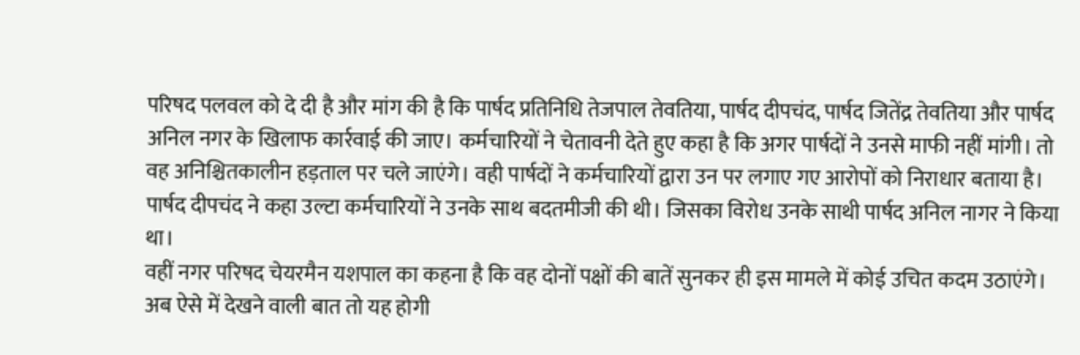परिषद पलवल को दे दी है और मांग की है कि पार्षद प्रतिनिधि तेजपाल तेवतिया, पार्षद दीपचंद, पार्षद जितेंद्र तेवतिया और पार्षद अनिल नगर के खिलाफ कार्रवाई की जाए। कर्मचारियों ने चेतावनी देते हुए कहा है कि अगर पार्षदों ने उनसे माफी नहीं मांगी। तो वह अनिश्चितकालीन हड़ताल पर चले जाएंगे। वही पार्षदों ने कर्मचारियों द्वारा उन पर लगाए गए आरोपों को निराधार बताया है। पार्षद दीपचंद ने कहा उल्टा कर्मचारियों ने उनके साथ बदतमीजी की थी। जिसका विरोध उनके साथी पार्षद अनिल नागर ने किया था।
वहीं नगर परिषद चेयरमैन यशपाल का कहना है कि वह दोनों पक्षों की बातें सुनकर ही इस मामले में कोई उचित कदम उठाएंगे। अब ऐसे में देखने वाली बात तो यह होगी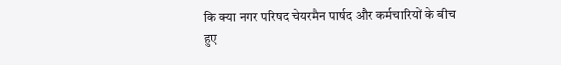कि क्या नगर परिषद चेयरमैन पार्षद और कर्मचारियों के बीच हुए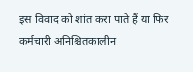इस विवाद को शांत करा पाते हैं या फिर कर्मचारी अनिश्चितकालीन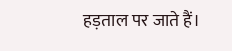हड़ताल पर जाते हैं।